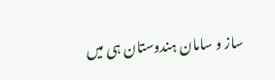ساز و سامان ہندوستان ہی میں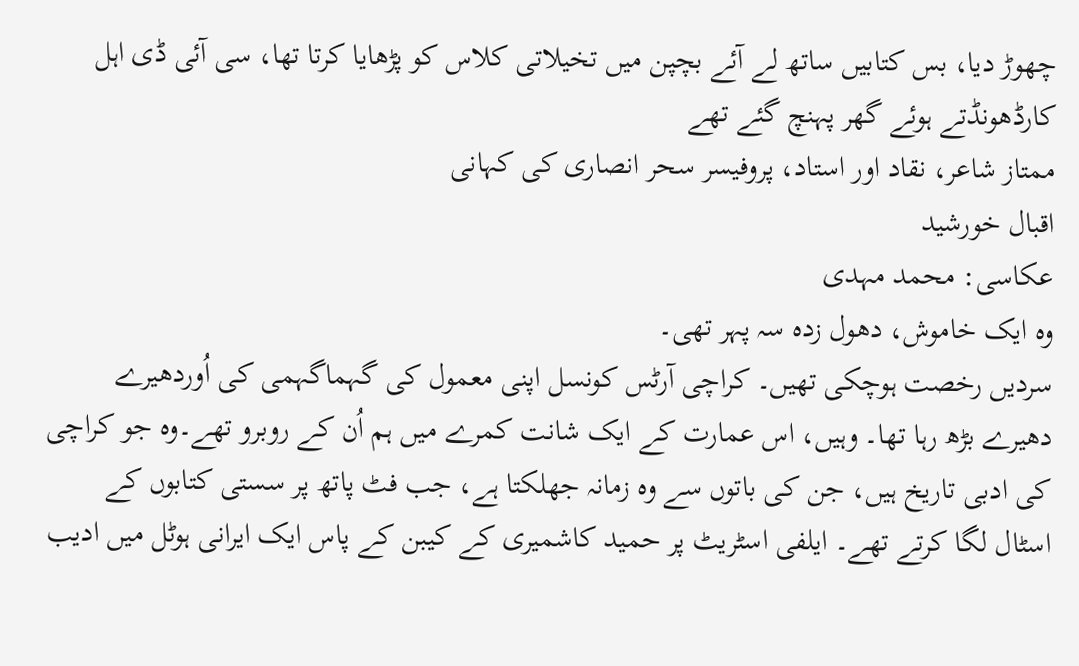چھوڑ دیا، بس کتابیں ساتھ لے آئے بچپن میں تخیلاتی کلاس کو پڑھایا کرتا تھا، سی آئی ڈی اہل کارڈھونڈتے ہوئے گھر پہنچ گئے تھے
ممتاز شاعر، نقاد اور استاد، پروفیسر سحر انصاری کی کہانی
اقبال خورشید
عکاسی: محمد مہدی
وہ ایک خاموش، دھول زدہ سہ پہر تھی۔
سردیں رخصت ہوچکی تھیں۔ کراچی آرٹس کونسل اپنی معمول کی گہماگہمی کی اُوردھیرے دھیرے بڑھ رہا تھا۔ وہیں، اس عمارت کے ایک شانت کمرے میں ہم اُن کے روبرو تھے۔وہ جو کراچی کی ادبی تاریخ ہیں، جن کی باتوں سے وہ زمانہ جھلکتا ہے، جب فٹ پاتھ پر سستی کتابوں کے اسٹال لگا کرتے تھے۔ ایلفی اسٹریٹ پر حمید کاشمیری کے کیبن کے پاس ایک ایرانی ہوٹل میں ادیب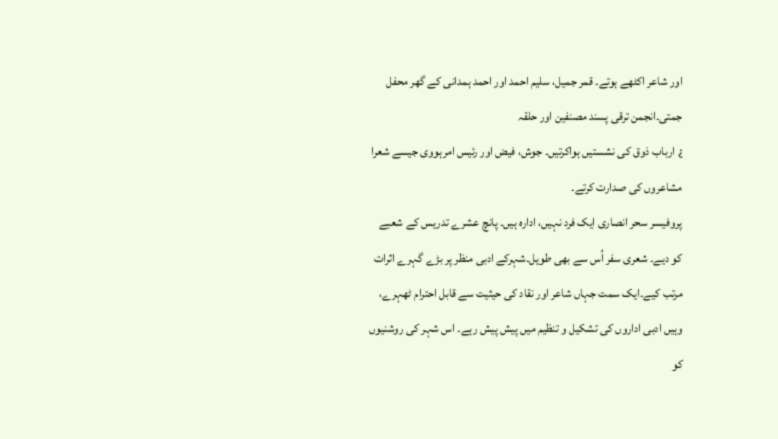اور شاعر اکٹھے ہوتے۔ قمر جمیل، سلیم احمد اور احمد ہمدانی کے گھر محفل جمتی۔انجمن ترقی پسند مصنفین اور حلقہ
¿ ارباب ذوق کی نشستیں ہواکرتیں۔ جوش، فیض اور رئیس امرہووی جیسے شعرا مشاعروں کی صدارت کرتے۔
پروفیسر سحر انصاری ایک فرد نہیں، ادارہ ہیں۔ پانچ عشرے تدریس کے شعبے کو دیے۔ شعری سفر اُس سے بھی طویل۔شہرکے ادبی منظر پر بڑے گہرے اثرات مرتب کیے۔ایک سمت جہاں شاعر اور نقاد کی حیثیت سے قابل احترام ٹھہرے، وہیں ادبی اداروں کی تشکیل و تنظیم میں پیش پیش رہے۔ اس شہر کی روشنیوں کو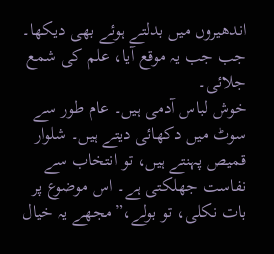اندھیروں میں بدلتے ہوئے بھی دیکھا۔ جب جب یہ موقع آیا، علم کی شمع جلائی۔
خوش لباس آدمی ہیں۔ عام طور سے سوٹ میں دکھائی دیتے ہیں۔ شلوار قمیص پہنتے ہیں، تو انتخاب سے نفاست جھلکتی ہے۔ اس موضوع پر بات نکلی، تو بولے،”مجھے یہ خیال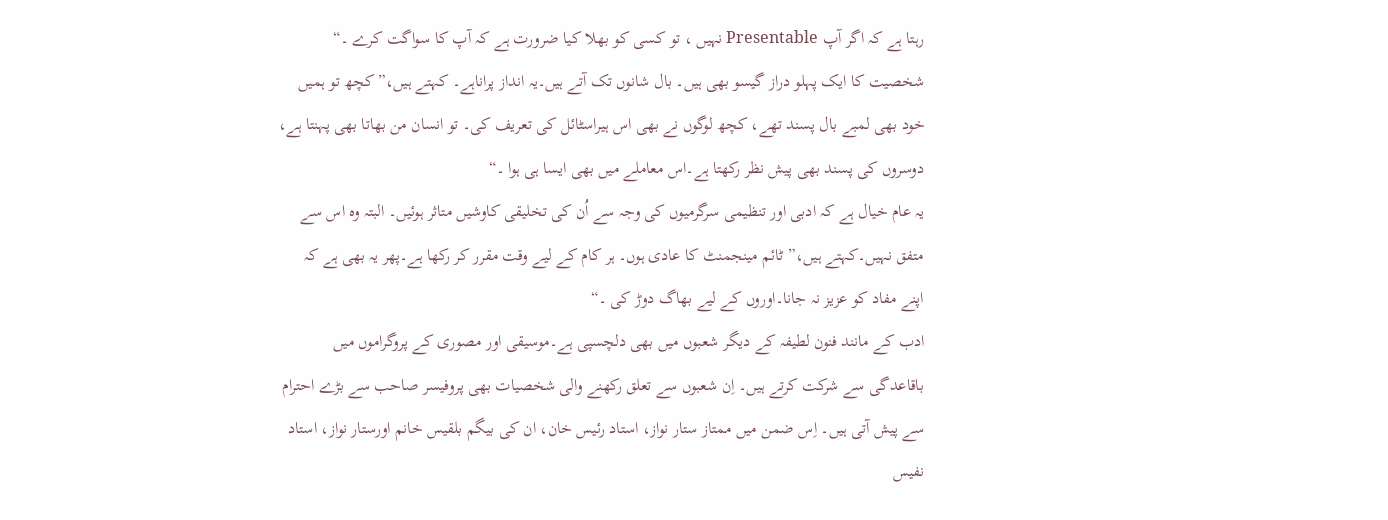رہتا ہے کہ اگر آپ Presentable نہیں ، تو کسی کو بھلا کیا ضرورت ہے کہ آپ کا سواگت کرے ۔“ شخصیت کا ایک پہلو دراز گیسو بھی ہیں۔ بال شانوں تک آتے ہیں۔یہ انداز پراناہے۔ کہتے ہیں،”کچھ تو ہمیں خود بھی لمبے بال پسند تھے، کچھ لوگوں نے بھی اس ہیراسٹائل کی تعریف کی۔ تو انسان من بھاتا بھی پہنتا ہے، دوسروں کی پسند بھی پیش نظر رکھتا ہے۔اس معاملے میں بھی ایسا ہی ہوا ۔“
یہ عام خیال ہے کہ ادبی اور تنظیمی سرگرمیوں کی وجہ سے اُن کی تخلیقی کاوشیں متاثر ہوئیں۔ البتہ وہ اس سے متفق نہیں۔کہتے ہیں،”ٹائم مینجمنٹ کا عادی ہوں۔ ہر کام کے لیے وقت مقرر کر رکھا ہے۔پھر یہ بھی ہے کہ اپنے مفاد کو عزیز نہ جانا۔اوروں کے لیے بھاگ دوڑ کی ۔“
ادب کے مانند فنون لطیفہ کے دیگر شعبوں میں بھی دلچسپی ہے۔موسیقی اور مصوری کے پروگراموں میں باقاعدگی سے شرکت کرتے ہیں۔ اِن شعبوں سے تعلق رکھنے والی شخصیات بھی پروفیسر صاحب سے بڑے احترام سے پیش آتی ہیں۔ اِس ضمن میں ممتاز ستار نواز، استاد رئیس خان، ان کی بیگم بلقیس خانم اورستار نواز، استاد نفیس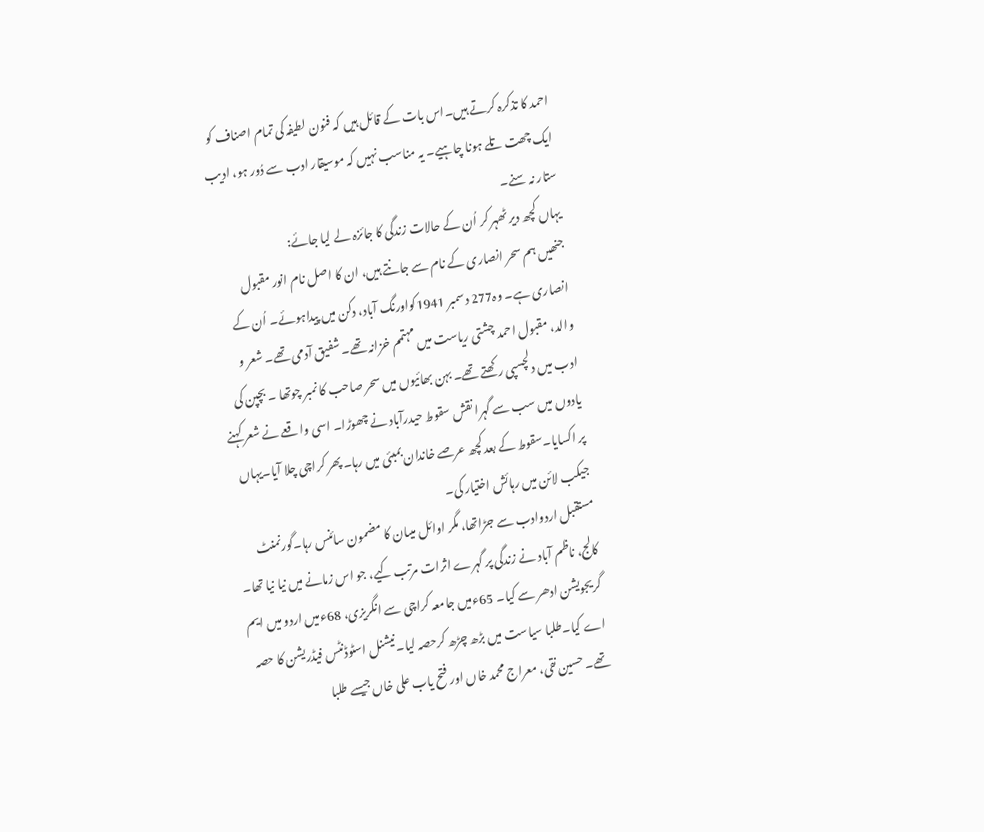احمد کا تذکرہ کرتے ہیں۔اس بات کے قائل ہیں کہ فنون لطیفہ کی تمام اصناف کو ایک چھت تلے ہونا چاہیے۔ یہ مناسب نہیں کہ موسیقار ادب سے دُور ہو، ادیب ستار نہ سنے۔
یہاں کچھ دیر ٹھہر کر اُن کے حالات زندگی کا جائزہ لے لیا جائے:
جنھیں ہم سحر انصاری کے نام سے جانتے ہیں، ان کا اصل نام انور مقبول انصاری ہے۔ وہ277 دسمبر 1941کواورنگ آباد، دکن میں پیداہوئے۔ اُن کے والد، مقبول احمد چشتی ریاست میں مہتمم خزانہ تھے۔ شفیق آدمی تھے۔ شعر و ادب میں دلچسپی رکھتے تھے۔ بہن بھائیوں میں سحر صاحب کا نمبر چوتھا ۔ بچپن کی یادوں میں سب سے گہرا نقش سقوط حیدرآباد نے چھوڑا۔ اسی واقعے نے شعر کہنے پر اکسایا۔سقوط کے بعد کچھ عرصے خاندان بمبئی میں رہا۔ پھر کراچی چلا آیا۔یہاں جیکب لائن میں رہائش اختیار کی۔
مستقبل اردوادب سے جڑاتھا، مگر اوائل میںان کا مضمون سائنس رہا۔گورنمنٹ کالج، ناظم آباد نے زندگی پر گہرے اثرات مرتب کیے، جو اس زمانے میں نیا نیا تھا۔ گریجویشن ادھر سے کیا۔ 65ءمیں جامعہ کراچی سے انگریزی، 68ءمیں اردو میں ایم اے کیا۔طلبا سیاست میں بڑھ چڑھ کرحصہ لیا۔نیشنل اسٹوڈنٹس فیڈریشن کا حصہ تھے۔ حسین نقی، معراج محمد خاں اور فتح یاب علی خاں جیسے طلبا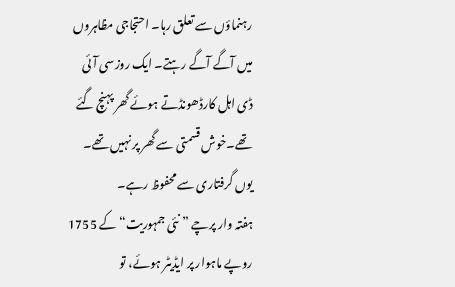رہنماؤں سے تعلق رہا۔ احتجاجی مظاہروں میں آگے آگے رہتے۔ ایک روزسی آئی ڈی اہل کارڈھونڈتے ہوئے گھر پہنچ گئے تھے۔خوش قسمتی سے گھر پر نہیں تھے۔ یوں گرفتاری سے محفوظ رہے۔
ہفتہ وار پرچے ”نئی جمہوریت“ کے 1755 روپے ماہوار پر ایڈیٹر ہوئے، تو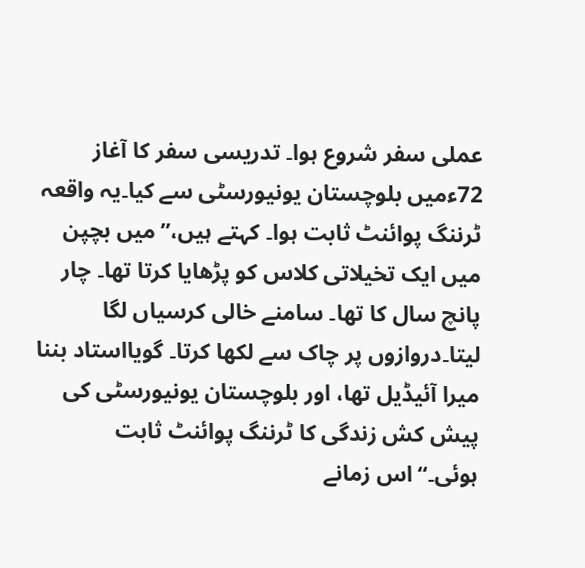عملی سفر شروع ہوا۔ تدریسی سفر کا آغاز 72ءمیں بلوچستان یونیورسٹی سے کیا۔یہ واقعہ ٹرننگ پوائنٹ ثابت ہوا۔ کہتے ہیں،”میں بچپن میں ایک تخیلاتی کلاس کو پڑھایا کرتا تھا۔ چار پانچ سال کا تھا۔ سامنے خالی کرسیاں لگا لیتا۔دروازوں پر چاک سے لکھا کرتا۔ گویااستاد بننا میرا آئیڈیل تھا، اور بلوچستان یونیورسٹی کی پیش کش زندگی کا ٹرننگ پوائنٹ ثابت ہوئی۔“اس زمانے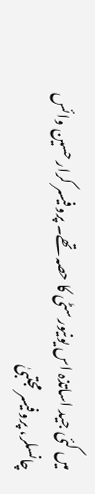میں کئی جید اساتذہ اس یونیورسٹی کا حصہ تھے۔ پروفیسر کرار حسین وائس چانسلر، پروفیسر مجتبیٰ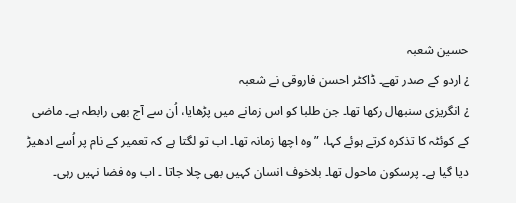حسین شعبہ
¿ اردو کے صدر تھے۔ ڈاکٹر احسن فاروقی نے شعبہ
¿ انگریزی سنبھال رکھا تھا۔ جن طلبا کو اس زمانے میں پڑھایا، اُن سے آج بھی رابطہ ہے۔ ماضی کے کوئٹہ کا تذکرہ کرتے ہوئے کہا، ”وہ اچھا زمانہ تھا۔ اب تو لگتا ہے کہ تعمیر کے نام پر اُسے ادھیڑ دیا گیا ہے۔ پرسکون ماحول تھا۔ بلاخوف انسان کہیں بھی چلا جاتا ۔ اب وہ فضا نہیں رہی۔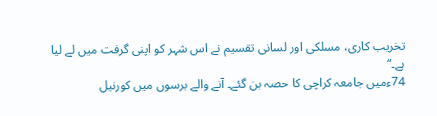تخریب کاری، مسلکی اور لسانی تقسیم نے اس شہر کو اپنی گرفت میں لے لیا ہے۔“
74ءمیں جامعہ کراچی کا حصہ بن گئے۔ آنے والے برسوں میں کورنیل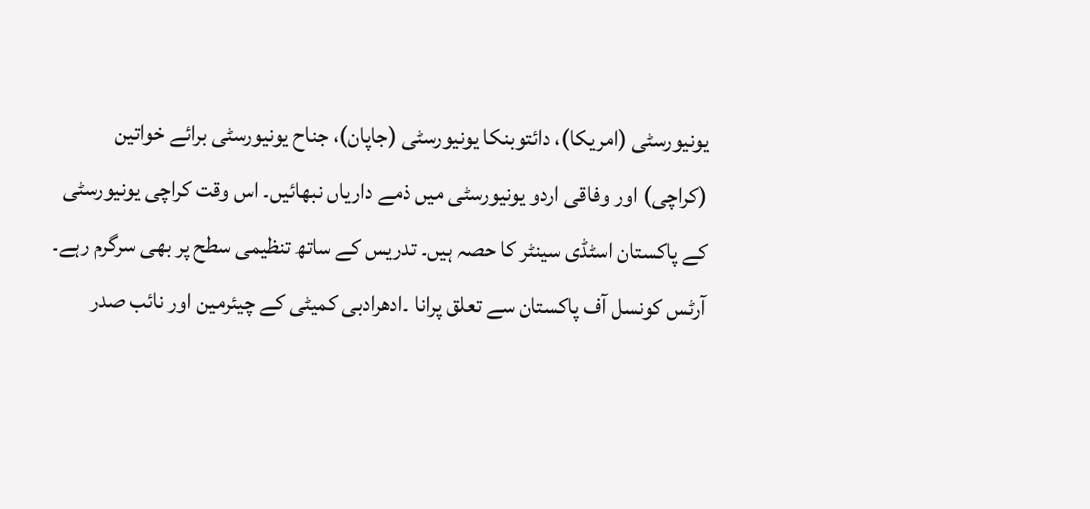یونیورسٹی (امریکا)، دائتوبنکا یونیورسٹی (جاپان)، جناح یونیورسٹی برائے خواتین (کراچی) اور وفاقی اردو یونیورسٹی میں ذمے داریاں نبھائیں۔ اس وقت کراچی یونیورسٹی کے پاکستان اسٹڈی سینٹر کا حصہ ہیں۔ تدریس کے ساتھ تنظیمی سطح پر بھی سرگرم رہے۔ آرٹس کونسل آف پاکستان سے تعلق پرانا ۔ادھرادبی کمیٹی کے چیئرمین اور نائب صدر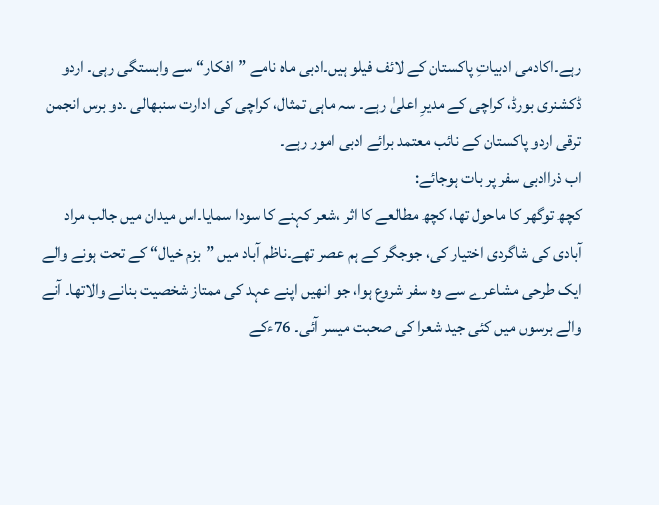رہے۔اکادمی ادبیاتِ پاکستان کے لائف فیلو ہیں۔ادبی ماہ نامے ”افکار“ سے وابستگی رہی۔ اردو ڈکشنری بورڈ، کراچی کے مدیرِ اعلیٰ رہے۔ سہ ماہی تمثال، کراچی کی ادارت سنبھالی ۔دو برس انجمن ترقی اردو پاکستان کے نائب معتمد برائے ادبی امور رہے۔
اب ذراادبی سفر پر بات ہوجائے:
کچھ توگھر کا ماحول تھا، کچھ مطالعے کا اثر ،شعر کہنے کا سودا سمایا۔اس میدان میں جالب مراد آبادی کی شاگردی اختیار کی، جوجگر کے ہم عصر تھے۔ناظم آباد میں ”بزم خیال“ کے تحت ہونے والے ایک طرحی مشاعرے سے وہ سفر شروع ہوا، جو انھیں اپنے عہد کی ممتاز شخصیت بنانے والاتھا۔ آنے والے برسوں میں کئی جید شعرا کی صحبت میسر آئی۔ 76ءکے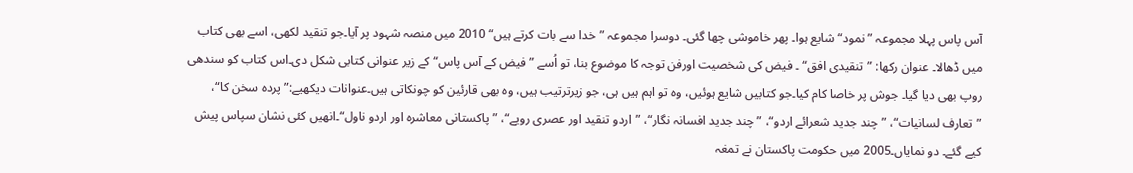آس پاس پہلا مجموعہ ”نمود“ شایع ہوا۔ پھر خاموشی چھا گئی۔ دوسرا مجموعہ ”خدا سے بات کرتے ہیں“ 2010 میں منصہ شہود پر آیا۔جو تنقید لکھی، اسے بھی کتاب میں ڈھالا۔ عنوان رکھا: ”تنقیدی افق“ ۔ فیض کی شخصیت اورفن توجہ کا موضوع بنا، تو اُسے ”فیض کے آس پاس“ کے زیر عنوانی کتابی شکل دی۔اس کتاب کو سندھی روپ بھی دیا گیا۔ جوش پر خاصا کام کیا۔جو کتابیں شایع ہوئیں، وہ تو اہم ہیں ہی، جو زیرترتیب ہیں، وہ بھی قارئین کو چونکاتی ہیں۔عنوانات دیکھیے:”پردہ سخن کا“، ”تعارف لسانیات“، ”چند جدید شعرائے اردو“، ”چند جدید افسانہ نگار“، ”اردو تنقید اور عصری رویے“، ”پاکستانی معاشرہ اور اردو ناول“۔انھیں کئی نشان سپاس پیش کیے گئے۔ دو نمایاں۔2005 میں حکومت پاکستان نے تمغہ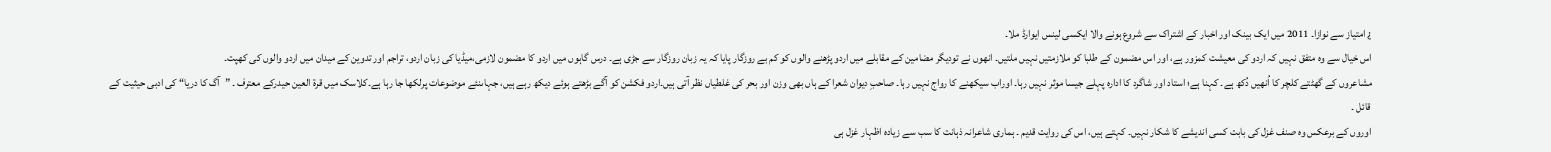¿ امتیاز سے نوازا۔ 2011 میں ایک بینک اور اخبار کے اشتراک سے شروع ہونے والا ایکسی لینس ایوارڈ ملا۔
اس خیال سے وہ متفق نہیں کہ اردو کی معیشت کمزور ہے، اور اس مضمون کے طلبا کو ملازمتیں نہیں ملتیں۔ انھوں نے تودیگر مضامین کے مقابلے میں اردو پڑھنے والوں کو کم بے روزگار پایا کہ یہ زبان روزگار سے جڑی ہے۔ درس گاہوں میں اردو کا مضمون لازمی،میڈیا کی زبان اردو، تراجم اور تدوین کے میدان میں اردو والوں کی کھپت۔
مشاعروں کے گھٹتے کلچر کا اُنھیں دُکھ ہے۔ کہنا ہے؛ استاد اور شاگرد کا ادارہ پہلے جیسا موثر نہیں رہا۔ اوراب سیکھنے کا رواج نہیں رہا۔ صاحبِ دیوان شعرا کے ہاں بھی وزن اور بحر کی غلطیاں نظر آتی ہیں۔اردو فکشن کو آگے بڑھتے ہوئے دیکھ رہے ہیں، جہاںنئے موضوعات پرلکھا جا رہا ہے۔کلاسک میں قرة العین حیدرکے معترف ۔ ”آگ کا دریا“ کی ادبی حیثیت کے قائل ۔
اوروں کے برعکس وہ صنف غزل کی بابت کسی اندیشے کا شکار نہیں۔ کہتے ہیں، اس کی روایت قدیم ۔ ہماری شاعرانہ ذہانت کا سب سے زیادہ اظہار غزل ہی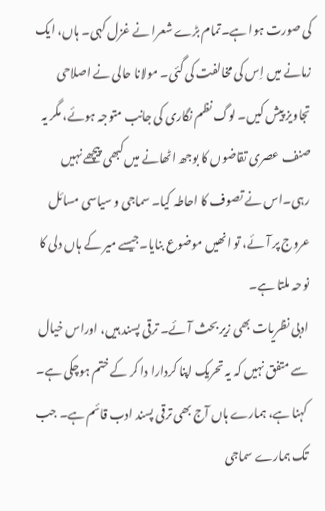کی صورت ہوا ہے۔تمام بڑے شعرا نے غزل کہی۔ ہاں، ایک زمانے میں اِس کی مخالفت کی گئی۔ مولانا حالی نے اصلاحی تجاویز پیش کیں۔ لوگ نظم نگاری کی جانب متوجہ ہوئے، مگر یہ صنف عصری تقاضوں کا بوجھ اٹھانے میں کبھی پیچھے نہیں رہی۔اس نے تصوف کا احاطہ کیا۔ سماجی و سیاسی مسائل عروج پر آئے، تو انھیں موضوع بنایا۔جیسے میر کے ہاں دلی کا نوحہ ملتا ہے۔
ادبی نظریات بھی زیر بحث آئے۔ ترقی پسند ہیں، اوراس خیال سے متفق نہیں کہ یہ تحریک اپنا کردارا دا کر کے ختم ہوچکی ہے۔ کہنا ہے، ہمارے ہاں آج بھی ترقی پسند ادب قائم ہے۔ جب تک ہمارے سماجی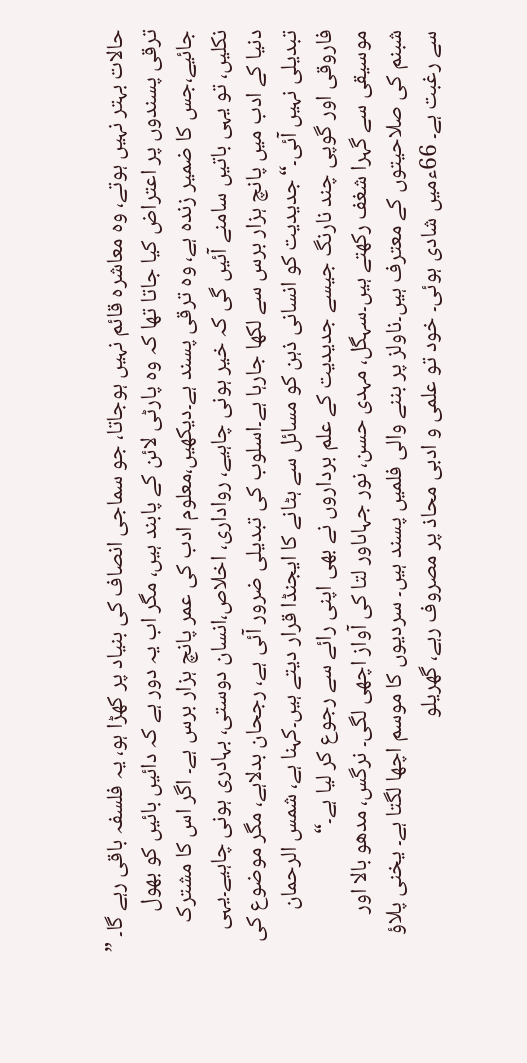حالات بہتر نہیں ہوتے، وہ معاشرہ قائم نہیں ہوجاتا، جو سماجی انصاف کی بنیاد پر کھڑا ہو، یہ فلسفہ باقی رہے گا۔ ” ترقی پسندوں پر اعتراض کیا جاتا تھا کہ وہ پارٹی لائن کے پابند ہیں، مگر اب یہ دور ہے کہ دائیں بائیں کو بھول جائیے،جس کا ضمیر زندہ ہے، وہ ترقی پسند ہے۔دیکھیں،معلوم ادب کی عمر پانچ ہزار برس ہے۔ اگر اس کا مشترک نکلیں، تو یہی باتیں سامنے آئیں گی کہ خیر ہونی چاہیے، رواداری، اخلاص،انسان دوستی، بہادری ہونی چاہیے۔یہی دنیا کے ادب میں پانچ ہزار برس سے لکھا جارہا ہے۔اسلوب کی تبدیلی ضرور آئی ہے، رجحان بدلاہے، مگر موضوع کی تبدیلی نہیں آئی۔“جدیدیت کو انسانی ذہن کو مسائل سے ہٹانے کا ایجنڈا قرار دیتے ہیں۔کہنا ہے، شمس الرحمان فاروقی اور گوپی چند نارنگ جیسے جدیدیت کے علم برداروں نے بھی اپنی رائے سے رجوع کر لیا ہے۔“
موسیقی سے گہرا شغف رکھتے ہیں۔سہگل، مہدی حسن، نور جہاںاور لتا کی آواز اچھی لگی۔ نرگس، مدھو بالا اور شبنم کی صلاحیتوں کے معترف ہیں۔ناولز پر بننے والی فلمیں پسند ہیں۔ سردیوں کا موسم اچھا لگتا ہے۔ یخنی پلاؤ سے رغبت ہے۔ 66ءمیں شادی ہوئی۔ خود تو علمی و ادبی محاذ پر مصروف رہے، گھریلو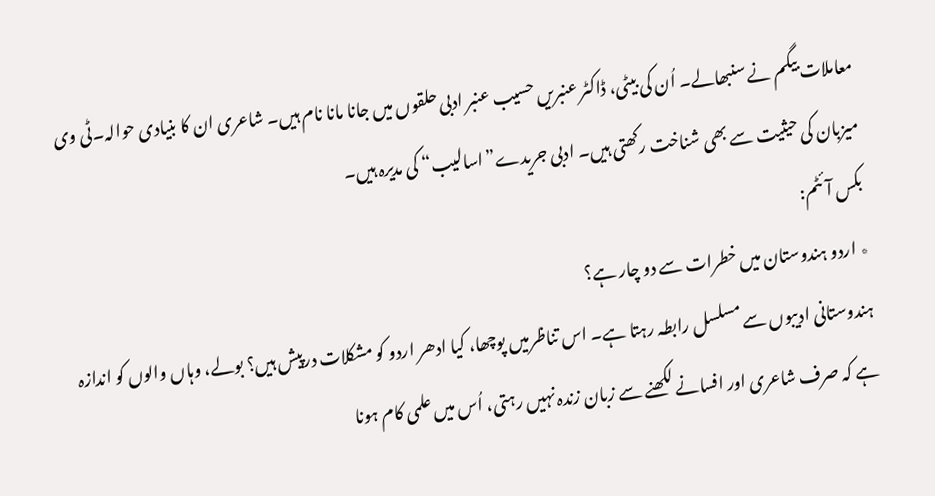معاملات بیگم نے سنبھالے۔ اُن کی بیٹی، ڈاکٹر عنبریں حسیب عنبر ادبی حلقوں میں جانا مانا نام ہیں۔ شاعری ان کا بنیادی حوالہ۔ٹی وی میزبان کی حیثیت سے بھی شناخت رکھتی ہیں۔ ادبی جریدے”اسالیب“ کی مدیرہ ہیں۔
بکس آئٹم:
٭ اردو ہندوستان میں خطرات سے دو چار ہے؟
ہندوستانی ادیبوں سے مسلسل رابطہ رہتا ہے۔ اس تناظرمیں پوچھا، کیا ادھر اردو کو مشکلات درپیش ہیں؟ بولے، وہاں والوں کو اندازہ ہے کہ صرف شاعری اور افسانے لکھنے سے زبان زندہ نہیں رہتی، اُس میں علمی کام ہونا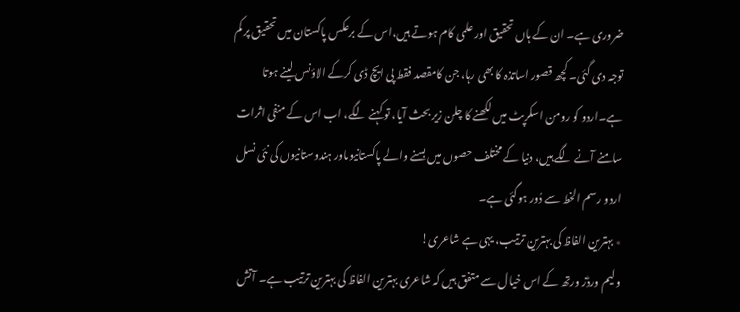ضروری ہے۔ ان کے ہاں تحقیق اور علمی کام ہوتے ہیں،اس کے برعکس پاکستان میں تحقیق پر کم توجہ دی گئی۔ کچھ قصور اساتذہ کا بھی رہا، جن کامقصد فقط پی ایچ ڈی کرکے الاؤنس لینے ہوتا ہے۔اردو کو رومن اسکرپٹ میں لکھنے کا چلن زیر بحث آیا، تو کہنے لگے، اب اس کے منفی اثرات سامنے آنے لگے ہیں، دنیا کے مختلف حصوں میں بسنے والے پاکستانیوںاور ہندوستانیوں کی نئی نسل اردو رسم الخط سے دُور ہوگئی ہے۔
٭ بہترین الفاظ کی بہترین ترتیب، یہی ہے شاعری!
ولیم ورڈز ورتھ کے اس خیال سے متفق ہیں کہ شاعری بہترین الفاظ کی بہترین ترتیب ہے۔ آتش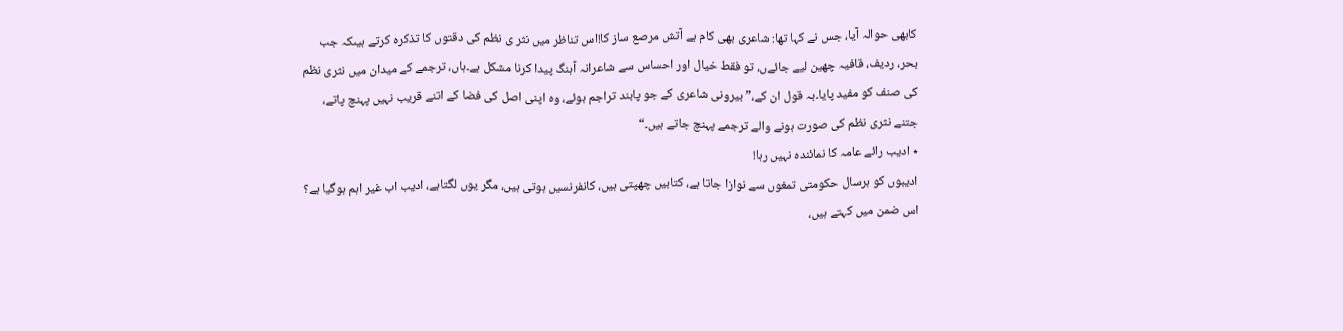کابھی حوالہ آیا، جس نے کہا تھا: شاعری بھی کام ہے آتش مرصع ساز کا!اس تناظر میں نثر ی نظم کی دقتوں کا تذکرہ کرتے ہیںکہ جب بحر، ردیف، قافیہ چھین لیے جائےں، تو فقط خیال اور احساس سے شاعرانہ آہنگ پیدا کرنا مشکل ہے۔ہاں، ترجمے کے میدان میں نثری نظم کی صنف کو مفید پایا۔بہ قول ان کے،” بیرونی شاعری کے جو پابند تراجم ہوئے، وہ اپنی اصل کی فضا کے اتنے قریب نہیں پہنچ پاتے، جتنے نثری نظم کی صورت ہونے والے ترجمے پہنچ جاتے ہیں۔“
٭ ادیب رائے عامہ کا نمائندہ نہیں رہا!
ادیبوں کو ہرسال حکومتی تمغوں سے نوازا جاتا ہے، کتابیں چھپتی ہیں، کانفرنسیں ہوتی ہیں، مگر یوں لگتاہے، ادیب اب غیر اہم ہوگیا ہے؟ اس ضمن میں کہتے ہیں،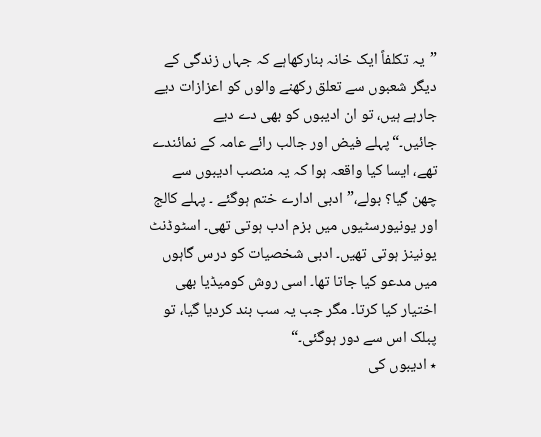”یہ تکلفاً ایک خانہ بنارکھاہے کہ جہاں زندگی کے دیگر شعبوں سے تعلق رکھنے والوں کو اعزازات دیے جارہے ہیں، تو ان ادیبوں کو بھی دے دیے جائیں۔“پہلے فیض اور جالب رائے عامہ کے نمائندے تھے، ایسا کیا واقعہ ہوا کہ یہ منصب ادیبوں سے چھن گیا؟ بولے،”ادبی ادارے ختم ہوگئے ۔ پہلے کالج اور یونیورسٹیوں میں بزم ادب ہوتی تھی۔ اسٹوڈنٹ یونینز ہوتی تھیں۔ ادبی شخصیات کو درس گاہوں میں مدعو کیا جاتا تھا۔ اسی روش کومیڈیا بھی اختیار کیا کرتا۔ مگر جب یہ سب بند کردیا گیا، تو پبلک اس سے دور ہوگئی۔“
٭ ادیبوں کی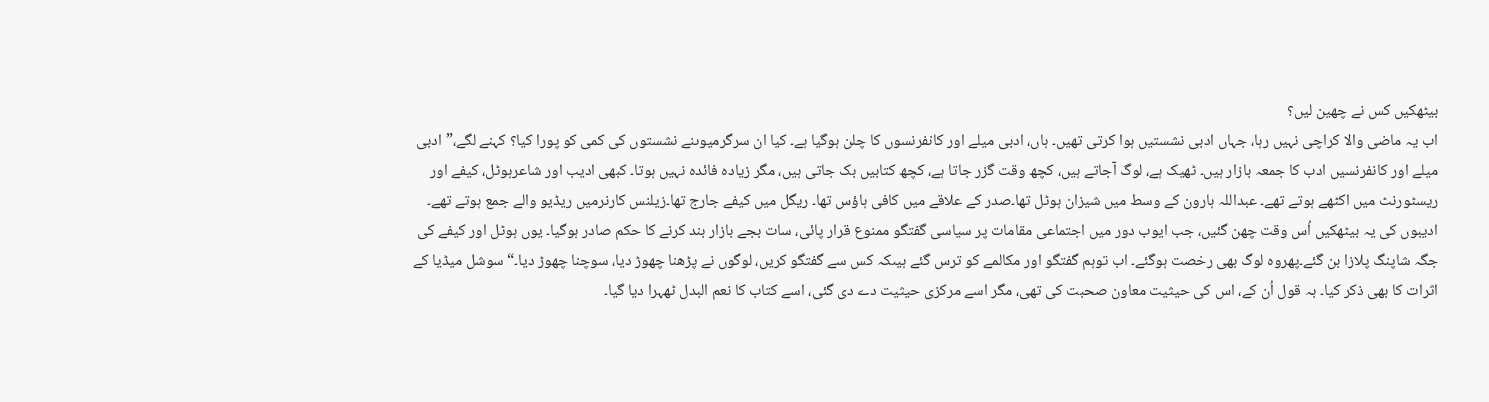بیٹھکیں کس نے چھین لیں؟
اب یہ ماضی والا کراچی نہیں رہا، جہاں ادبی نشستیں ہوا کرتی تھیں۔ ہاں، ادبی میلے اور کانفرنسوں کا چلن ہوگیا ہے۔ کیا ان سرگرمیوںنے نشستوں کی کمی کو پورا کیا؟ کہنے لگے،”ادبی میلے اور کانفرنسیں ادب کا جمعہ بازار ہیں۔ ٹھیک ہے، لوگ آجاتے ہیں، کچھ وقت گزر جاتا ہے، کچھ کتابیں بک جاتی ہیں، مگر زیادہ فائدہ نہیں ہوتا۔ کبھی ادیب اور شاعرہوٹل، کیفے اور ریسٹورنٹ میں اکٹھے ہوتے تھے۔ عبداللہ ہارون کے وسط میں شیزان ہوٹل تھا۔صدر کے علاقے میں کافی ہاؤس تھا۔ ریگل میں کیفے جارج تھا۔زیلنس کارنرمیں ریڈیو والے جمع ہوتے تھے۔ ادیبوں کی یہ بیٹھکیں اُس وقت چھن گئیں، جب ایوب دور میں اجتماعی مقامات پر سیاسی گفتگو ممنوع قرار پائی، سات بجے بازار بند کرنے کا حکم صادر ہوگیا۔ یوں ہوٹل اور کیفے کی جگہ شاپنگ پلازا بن گئے۔پھروہ لوگ بھی رخصت ہوگئے۔ اب توہم گفتگو اور مکالمے کو ترس گئے ہیںکہ کس سے گفتگو کریں، لوگوں نے پڑھنا چھوڑ دیا، سوچنا چھوڑ دیا۔“ سوشل میڈیا کے اثرات کا بھی ذکر کیا۔ بہ قول اُن کے، اس کی حیثیت معاون صحبت کی تھی، مگر اسے مرکزی حیثیت دے دی گئی، اسے کتاب کا نعم البدل ٹھہرا دیا گیا۔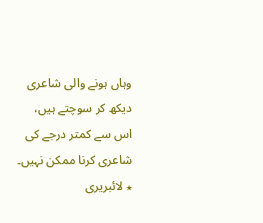وہاں ہونے والی شاعری دیکھ کر سوچتے ہیں، اس سے کمتر درجے کی شاعری کرنا ممکن نہیں۔
٭ لائبریری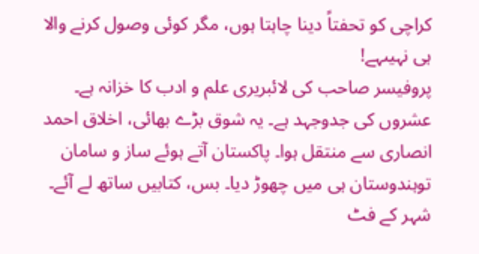کراچی کو تحفتاً دینا چاہتا ہوں، مگر کوئی وصول کرنے والا ہی نہیںہے!
پروفیسر صاحب کی لائبریری علم و ادب کا خزانہ ہے۔ عشروں کی جدوجہد ہے۔ یہ شوق بڑے بھائی، اخلاق احمد انصاری سے منتقل ہوا۔ پاکستان آتے ہوئے ساز و سامان توہندوستان ہی میں چھوڑ دیا۔ بس، کتابیں ساتھ لے آئے۔ شہر کے فٹ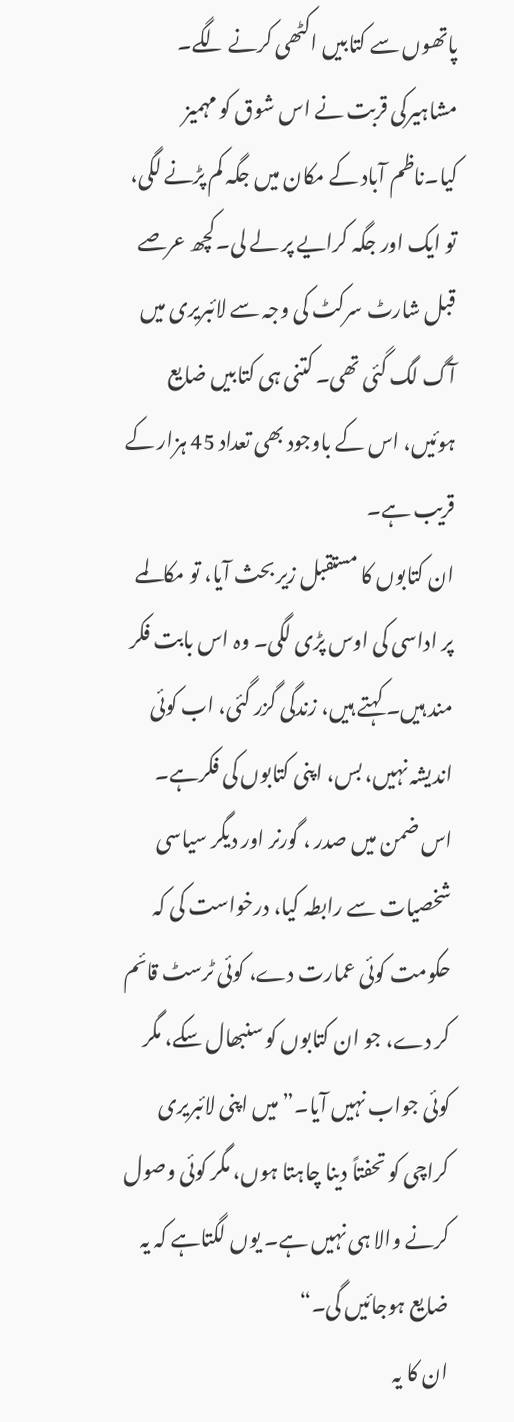پاتھوں سے کتابیں اکٹھی کرنے لگے۔ مشاہیرکی قربت نے اس شوق کو مہمیز کیا۔ناظم آباد کے مکان میں جگہ کم پڑنے لگی، تو ایک اور جگہ کرایے پر لے لی۔کچھ عرصے قبل شارٹ سرکٹ کی وجہ سے لائبریری میں آگ لگ گئی تھی۔ کتنی ہی کتابیں ضایع ہوئیں، اس کے باوجود بھی تعداد 45 ہزار کے قریب ہے۔
ان کتابوں کا مستقبل زیر بحث آیا، تو مکالمے پر اداسی کی اوس پڑی لگی۔ وہ اس بابت فکر مند ہیں۔ کہتے ہیں، زندگی گزر گئی، اب کوئی اندیشہ نہیں، بس، اپنی کتابوں کی فکرہے۔ اس ضمن میں صدر ، گورنر اور دیگر سیاسی شخصیات سے رابطہ کیا، درخواست کی کہ حکومت کوئی عمارت دے، کوئی ٹرسٹ قائم کر دے، جو ان کتابوں کو سنبھال سکے، مگر کوئی جواب نہیں آیا۔”میں اپنی لائبریری کراچی کو تحفتاً دینا چاہتا ہوں، مگر کوئی وصول کرنے والا ہی نہیں ہے۔ یوں لگتاہے کہ یہ ضایع ہوجائیں گی۔“
ان کا یہ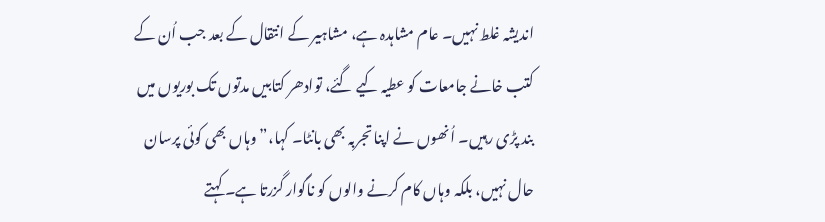اندیشہ غلط نہیں۔ عام مشاہدہ ہے، مشاہیر کے انتقال کے بعد جب اُن کے کتب خانے جامعات کو عطیہ کیے گئے، توادھر کتابیں مدتوں تک بوریوں میں بند پڑی رہیں۔ اُنھوں نے اپنا تجربہ بھی بانٹا۔ کہا،”وہاں بھی کوئی پرسان حال نہیں، بلکہ وہاں کام کرنے والوں کو ناگوار گزرتا ہے۔ کہتے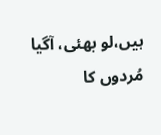ہیں،لو بھئی، آگیا مُردوں کا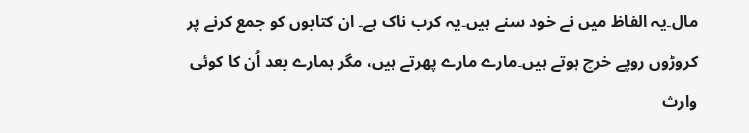مال۔یہ الفاظ میں نے خود سنے ہیں۔یہ کرب ناک ہے۔ ان کتابوں کو جمع کرنے پر کروڑوں روپے خرچ ہوتے ہیں۔مارے مارے پھرتے ہیں، مگر ہمارے بعد اُن کا کوئی وارث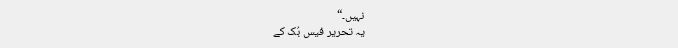نہیں۔“
یہ تحریر فیس بُک کے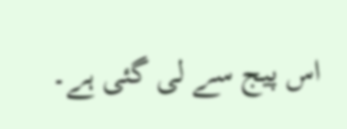اس پیج سے لی گئی ہے۔